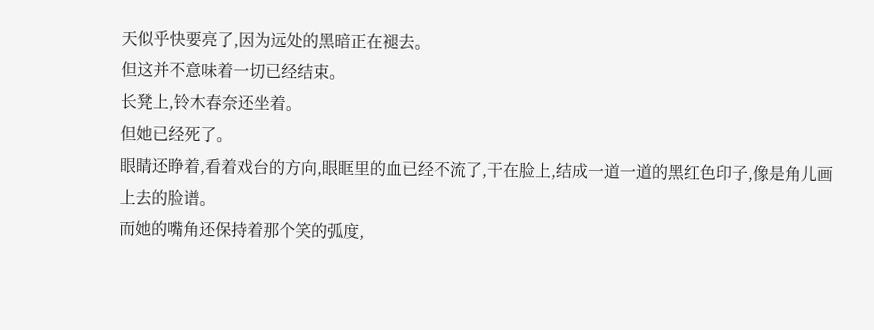天似乎快要亮了,因为远处的黑暗正在褪去。
但这并不意味着一切已经结束。
长凳上,铃木春奈还坐着。
但她已经死了。
眼睛还睁着,看着戏台的方向,眼眶里的血已经不流了,干在脸上,结成一道一道的黑红色印子,像是角儿画上去的脸谱。
而她的嘴角还保持着那个笑的弧度,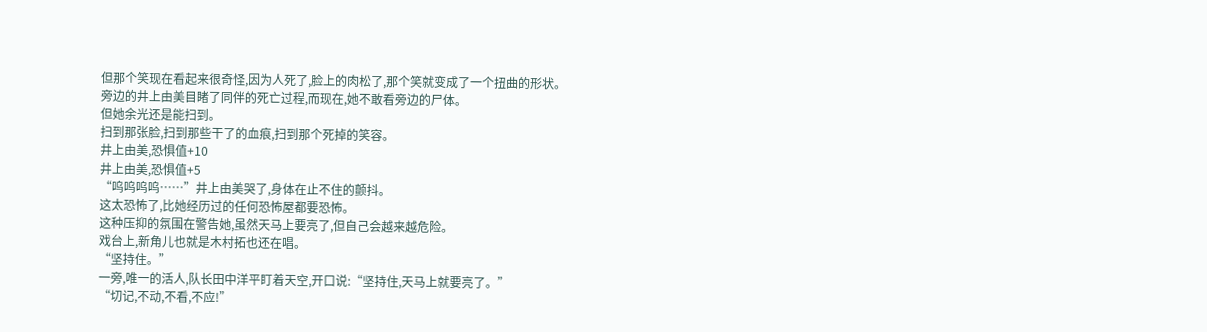但那个笑现在看起来很奇怪,因为人死了,脸上的肉松了,那个笑就变成了一个扭曲的形状。
旁边的井上由美目睹了同伴的死亡过程,而现在,她不敢看旁边的尸体。
但她余光还是能扫到。
扫到那张脸,扫到那些干了的血痕,扫到那个死掉的笑容。
井上由美,恐惧值+10
井上由美,恐惧值+5
“呜呜呜呜……”井上由美哭了,身体在止不住的颤抖。
这太恐怖了,比她经历过的任何恐怖屋都要恐怖。
这种压抑的氛围在警告她,虽然天马上要亮了,但自己会越来越危险。
戏台上,新角儿也就是木村拓也还在唱。
“坚持住。”
一旁,唯一的活人,队长田中洋平盯着天空,开口说:“坚持住,天马上就要亮了。”
“切记,不动,不看,不应!”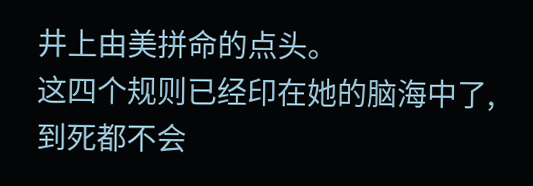井上由美拼命的点头。
这四个规则已经印在她的脑海中了,到死都不会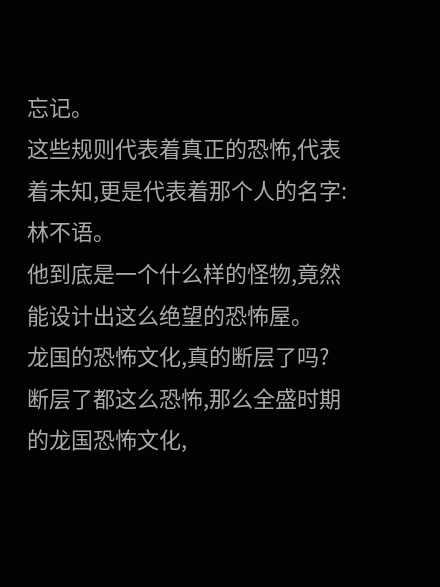忘记。
这些规则代表着真正的恐怖,代表着未知,更是代表着那个人的名字:林不语。
他到底是一个什么样的怪物,竟然能设计出这么绝望的恐怖屋。
龙国的恐怖文化,真的断层了吗?
断层了都这么恐怖,那么全盛时期的龙国恐怖文化,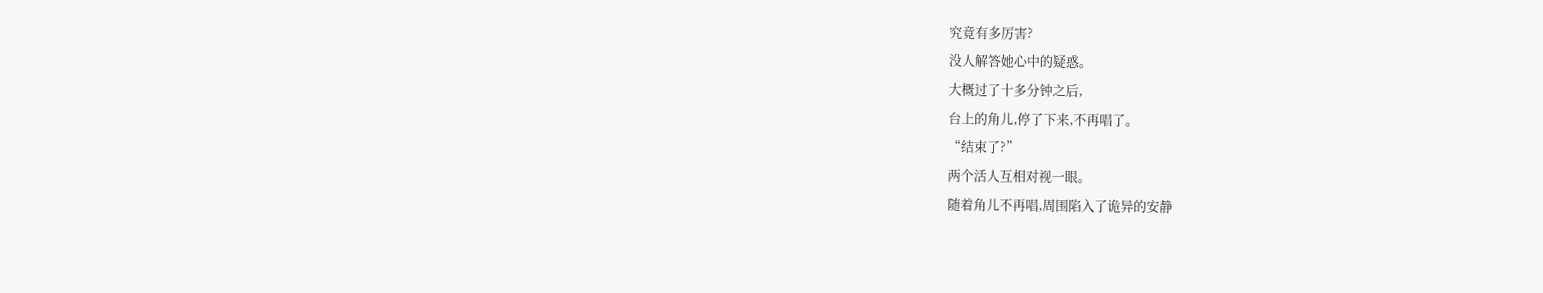究竟有多厉害?
没人解答她心中的疑惑。
大概过了十多分钟之后,
台上的角儿,停了下来,不再唱了。
“结束了?”
两个活人互相对视一眼。
随着角儿不再唱,周围陷入了诡异的安静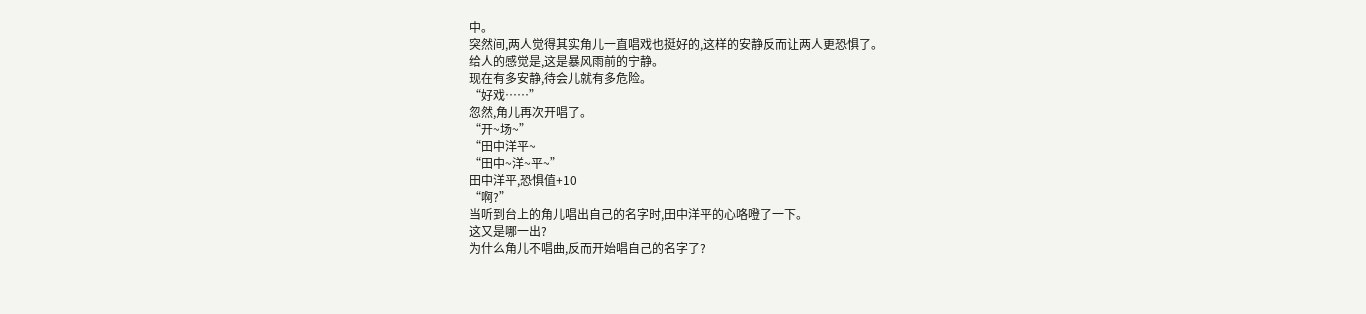中。
突然间,两人觉得其实角儿一直唱戏也挺好的,这样的安静反而让两人更恐惧了。
给人的感觉是,这是暴风雨前的宁静。
现在有多安静,待会儿就有多危险。
“好戏……”
忽然,角儿再次开唱了。
“开~场~”
“田中洋平~
“田中~洋~平~”
田中洋平,恐惧值+10
“啊?”
当听到台上的角儿唱出自己的名字时,田中洋平的心咯噔了一下。
这又是哪一出?
为什么角儿不唱曲,反而开始唱自己的名字了?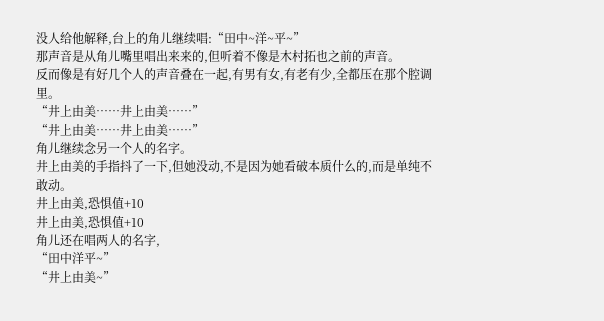没人给他解释,台上的角儿继续唱:“田中~洋~平~”
那声音是从角儿嘴里唱出来来的,但听着不像是木村拓也之前的声音。
反而像是有好几个人的声音叠在一起,有男有女,有老有少,全都压在那个腔调里。
“井上由美……井上由美……”
“井上由美……井上由美……”
角儿继续念另一个人的名字。
井上由美的手指抖了一下,但她没动,不是因为她看破本质什么的,而是单纯不敢动。
井上由美,恐惧值+10
井上由美,恐惧值+10
角儿还在唱两人的名字,
“田中洋平~”
“井上由美~”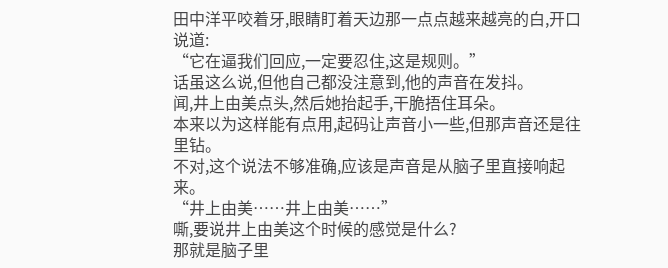田中洋平咬着牙,眼睛盯着天边那一点点越来越亮的白,开口说道:
“它在逼我们回应,一定要忍住,这是规则。”
话虽这么说,但他自己都没注意到,他的声音在发抖。
闻,井上由美点头,然后她抬起手,干脆捂住耳朵。
本来以为这样能有点用,起码让声音小一些,但那声音还是往里钻。
不对,这个说法不够准确,应该是声音是从脑子里直接响起来。
“井上由美……井上由美……”
嘶,要说井上由美这个时候的感觉是什么?
那就是脑子里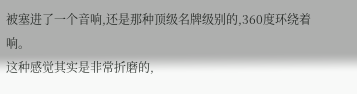被塞进了一个音响,还是那种顶级名牌级别的,360度环绕着响。
这种感觉其实是非常折磨的,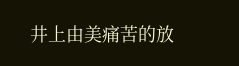井上由美痛苦的放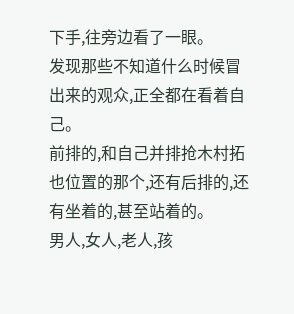下手,往旁边看了一眼。
发现那些不知道什么时候冒出来的观众,正全都在看着自己。
前排的,和自己并排抢木村拓也位置的那个,还有后排的,还有坐着的,甚至站着的。
男人,女人,老人,孩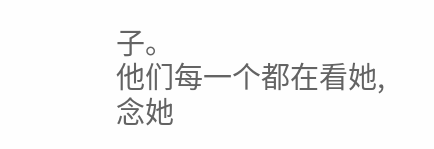子。
他们每一个都在看她,念她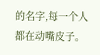的名字,每一个人都在动嘴皮子。